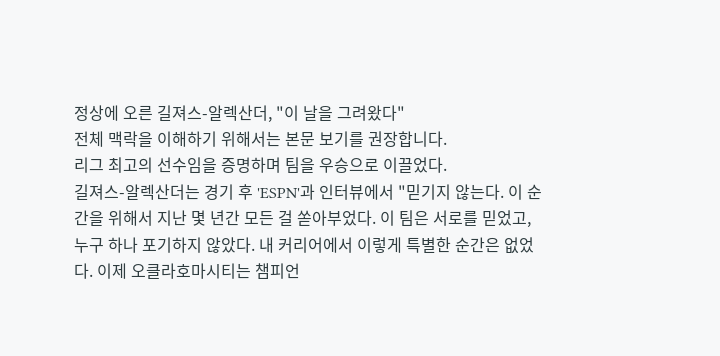정상에 오른 길져스-알렉산더, "이 날을 그려왔다"
전체 맥락을 이해하기 위해서는 본문 보기를 권장합니다.
리그 최고의 선수임을 증명하며 팀을 우승으로 이끌었다.
길져스-알렉산더는 경기 후 'ESPN'과 인터뷰에서 "믿기지 않는다. 이 순간을 위해서 지난 몇 년간 모든 걸 쏟아부었다. 이 팀은 서로를 믿었고, 누구 하나 포기하지 않았다. 내 커리어에서 이렇게 특별한 순간은 없었다. 이제 오클라호마시티는 챔피언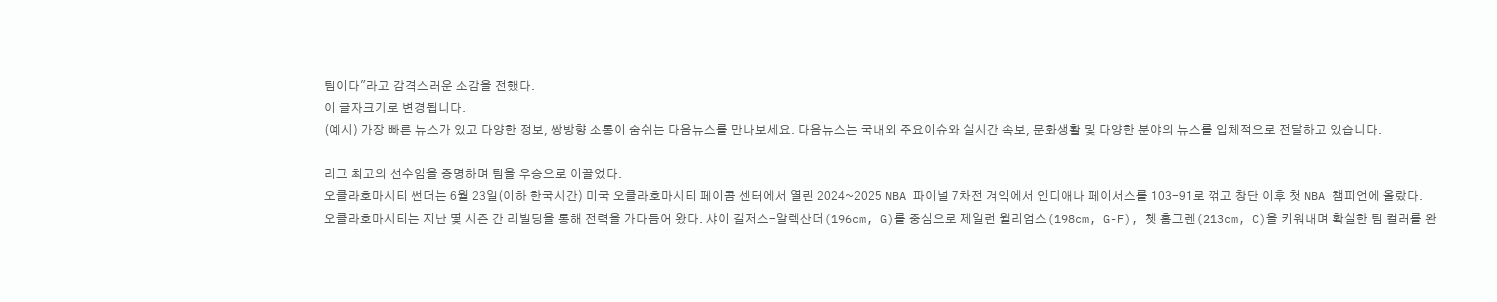팀이다"라고 감격스러운 소감을 전했다.
이 글자크기로 변경됩니다.
(예시) 가장 빠른 뉴스가 있고 다양한 정보, 쌍방향 소통이 숨쉬는 다음뉴스를 만나보세요. 다음뉴스는 국내외 주요이슈와 실시간 속보, 문화생활 및 다양한 분야의 뉴스를 입체적으로 전달하고 있습니다.

리그 최고의 선수임을 증명하며 팀을 우승으로 이끌었다.
오클라호마시티 썬더는 6월 23일(이하 한국시간) 미국 오클라호마시티 페이콤 센터에서 열린 2024~2025 NBA 파이널 7차전 겨익에서 인디애나 페이서스를 103-91로 꺾고 창단 이후 첫 NBA 챔피언에 올랐다.
오클라호마시티는 지난 몇 시즌 간 리빌딩을 통해 전력을 가다듬어 왔다. 샤이 길저스-알렉산더(196cm, G)를 중심으로 제일런 윌리엄스(198cm, G-F), 쳇 홈그렌(213cm, C)을 키워내며 확실한 팀 컬러를 완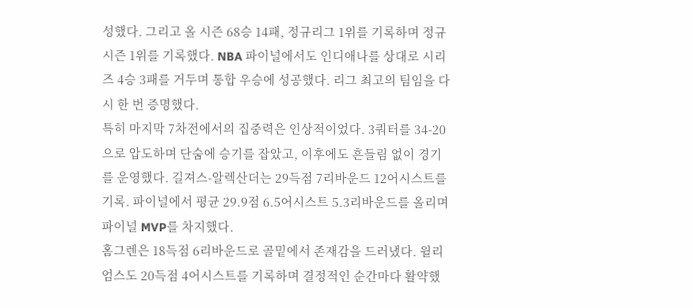성했다. 그리고 올 시즌 68승 14패, 정규리그 1위를 기록하며 정규시즌 1위를 기록했다. NBA 파이널에서도 인디애나를 상대로 시리즈 4승 3패를 거두며 통합 우승에 성공했다. 리그 최고의 팀임을 다시 한 번 증명했다.
특히 마지막 7차전에서의 집중력은 인상적이었다. 3쿼터를 34-20으로 압도하며 단숨에 승기를 잡았고, 이후에도 흔들림 없이 경기를 운영했다. 길져스-알렉산더는 29득점 7리바운드 12어시스트를 기록. 파이널에서 평균 29.9점 6.5어시스트 5.3리바운드를 올리며 파이널 MVP를 차지했다.
홈그렌은 18득점 6리바운드로 골밑에서 존재감을 드러냈다. 윌리엄스도 20득점 4어시스트를 기록하며 결정적인 순간마다 활약했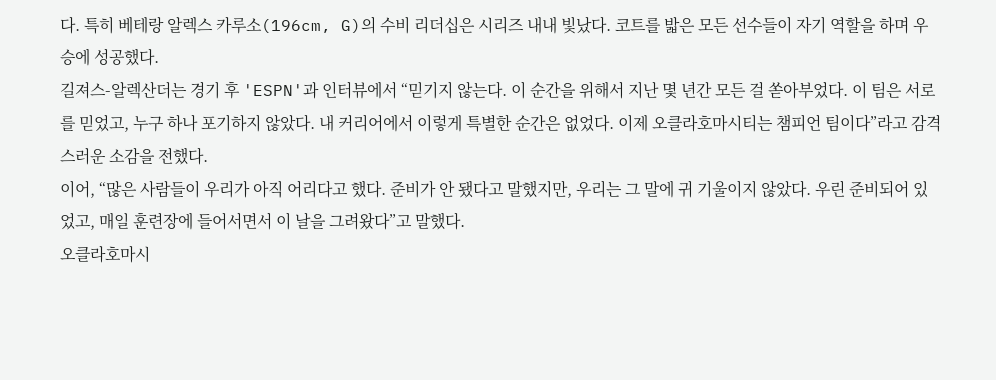다. 특히 베테랑 알렉스 카루소(196cm, G)의 수비 리더십은 시리즈 내내 빛났다. 코트를 밟은 모든 선수들이 자기 역할을 하며 우승에 성공했다.
길져스-알렉산더는 경기 후 'ESPN'과 인터뷰에서 “믿기지 않는다. 이 순간을 위해서 지난 몇 년간 모든 걸 쏟아부었다. 이 팀은 서로를 믿었고, 누구 하나 포기하지 않았다. 내 커리어에서 이렇게 특별한 순간은 없었다. 이제 오클라호마시티는 챔피언 팀이다”라고 감격스러운 소감을 전했다.
이어, “많은 사람들이 우리가 아직 어리다고 했다. 준비가 안 됐다고 말했지만, 우리는 그 말에 귀 기울이지 않았다. 우린 준비되어 있었고, 매일 훈련장에 들어서면서 이 날을 그려왔다”고 말했다.
오클라호마시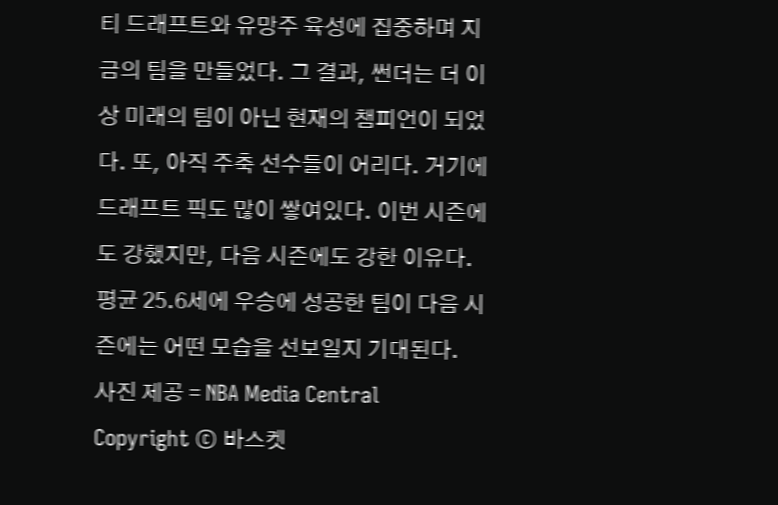티 드래프트와 유망주 육성에 집중하며 지금의 팀을 만들었다. 그 결과, 썬더는 더 이상 미래의 팀이 아닌 현재의 챔피언이 되었다. 또, 아직 주축 선수들이 어리다. 거기에 드래프트 픽도 많이 쌓여있다. 이번 시즌에도 강했지만, 다음 시즌에도 강한 이유다. 평균 25.6세에 우승에 성공한 팀이 다음 시즌에는 어떤 모습을 선보일지 기대된다.
사진 제공 = NBA Media Central
Copyright © 바스켓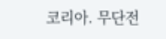코리아. 무단전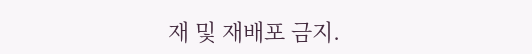재 및 재배포 금지.